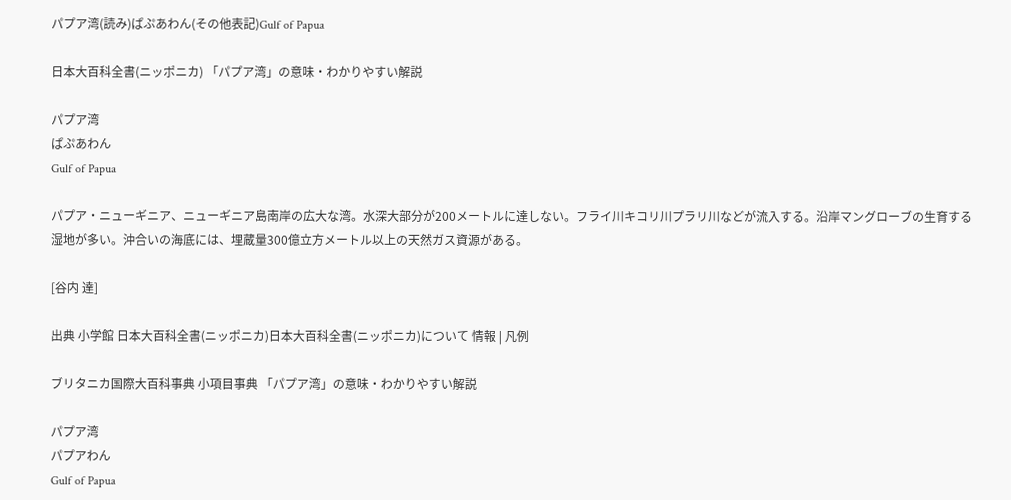パプア湾(読み)ぱぷあわん(その他表記)Gulf of Papua

日本大百科全書(ニッポニカ) 「パプア湾」の意味・わかりやすい解説

パプア湾
ぱぷあわん
Gulf of Papua

パプア・ニューギニア、ニューギニア島南岸の広大な湾。水深大部分が200メートルに達しない。フライ川キコリ川プラリ川などが流入する。沿岸マングローブの生育する湿地が多い。沖合いの海底には、埋蔵量300億立方メートル以上の天然ガス資源がある。

[谷内 達]

出典 小学館 日本大百科全書(ニッポニカ)日本大百科全書(ニッポニカ)について 情報 | 凡例

ブリタニカ国際大百科事典 小項目事典 「パプア湾」の意味・わかりやすい解説

パプア湾
パプアわん
Gulf of Papua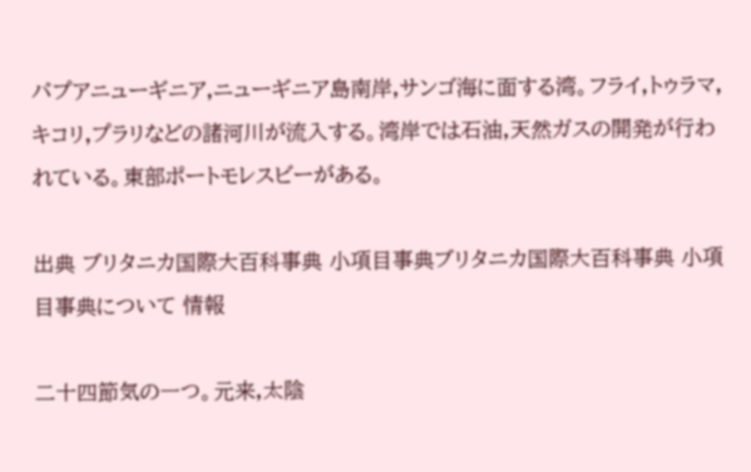パプアニューギニア,ニューギニア島南岸,サンゴ海に面する湾。フライ,トゥラマ,キコリ,プラリなどの諸河川が流入する。湾岸では石油,天然ガスの開発が行われている。東部ポートモレスビーがある。

出典 ブリタニカ国際大百科事典 小項目事典ブリタニカ国際大百科事典 小項目事典について 情報

二十四節気の一つ。元来,太陰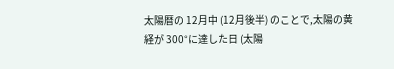太陽暦の 12月中 (12月後半) のことで,太陽の黄経が 300°に達した日 (太陽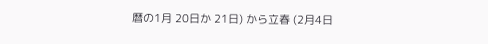暦の1月 20日か 21日) から立春 (2月4日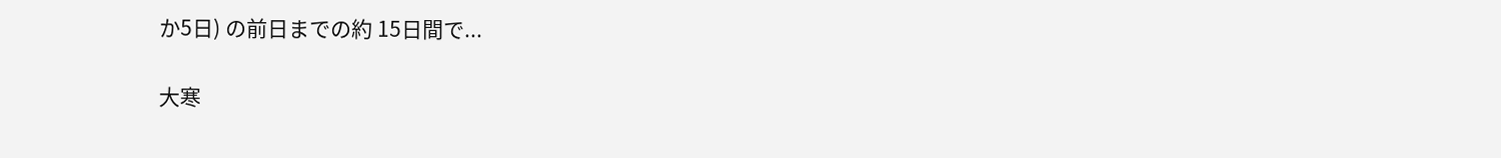か5日) の前日までの約 15日間で...

大寒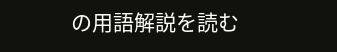の用語解説を読む